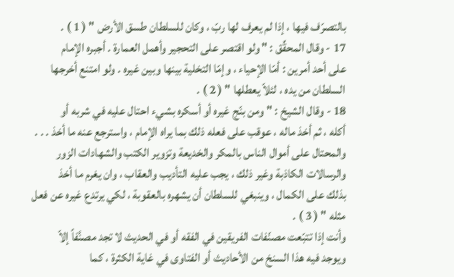بالتصرّف فيها ، إذا لم يعرف لها ربّ ، وكان للسلطان طسق الأرض " ( 1 ) .
17 - وقال المحقِّق : " ولو اقتصر على التحجير وأهمل العمارة . أجبره الإمام
على أحد أمرين : أمّا الإحياء ، وإمّا التخلية بينها وبين غيره . ولو امتنع أخرجها
السلطان من يده ، لئلاّ يعطلها " ( 2 ) .
18 - وقال الشيخ : " ومن بنّج غيره أو أسكره بشيء احتال عليه في شربه أو
أكله ، ثم أخذ ماله ، عوقب على فعله ذلك بما يراه الإمام ، واسترجع عنه ما أخذ . . .
والمحتال على أموال الناس بالمكر والخديعة وتزوير الكتب والشهادات الزور
والرسالات الكاذبة وغير ذلك ، يجب عليه التأديب والعقاب ، وان يغرم ما أخذ
بذلك على الكمال ، وينبغي للسلطان أن يشهره بالعقوبة ، لكي يرتدع غيره عن فعل
مثله " ( 3 ) .
وأنت إذا تتبّعت مصنّفات الفريقين في الفقه أو في الحديث لا تجد مصنَّفاً إلاّ
ويوجد فيه هذا السنخ من الأحاديث أو الفتاوى في غاية الكثرة ، كما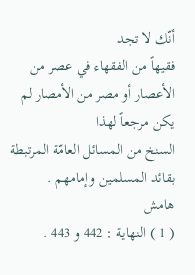أنّك لا تجد
فقيهاً من الفقهاء في عصر من الأعصار أو مصر من الأمصار لم يكن مرجعاً لهذا
السنخ من المسائل العامّة المرتبطة بقائد المسلمين وإمامهم .
هامش
( 1 ) النهاية : 442 و 443 .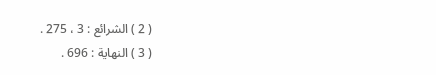( 2 ) الشرائع : 3 ، 275 .
( 3 ) النهاية : 696 .